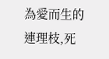為愛而生的連理枝,死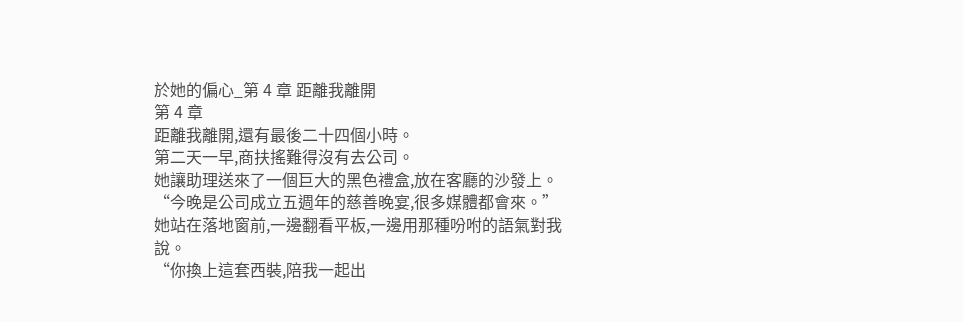於她的偏心_第 4 章 距離我離開
第 4 章
距離我離開,還有最後二十四個小時。
第二天一早,商扶搖難得沒有去公司。
她讓助理送來了一個巨大的黑色禮盒,放在客廳的沙發上。
“今晚是公司成立五週年的慈善晚宴,很多媒體都會來。”
她站在落地窗前,一邊翻看平板,一邊用那種吩咐的語氣對我說。
“你換上這套西裝,陪我一起出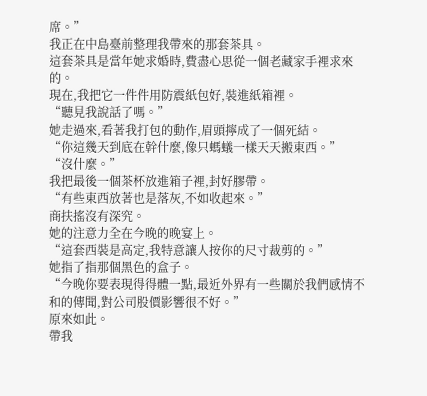席。”
我正在中島臺前整理我帶來的那套茶具。
這套茶具是當年她求婚時,費盡心思從一個老藏家手裡求來的。
現在,我把它一件件用防震紙包好,裝進紙箱裡。
“聽見我說話了嗎。”
她走過來,看著我打包的動作,眉頭擰成了一個死結。
“你這幾天到底在幹什麼,像只螞蟻一樣天天搬東西。”
“沒什麼。”
我把最後一個茶杯放進箱子裡,封好膠帶。
“有些東西放著也是落灰,不如收起來。”
商扶搖沒有深究。
她的注意力全在今晚的晚宴上。
“這套西裝是高定,我特意讓人按你的尺寸裁剪的。”
她指了指那個黑色的盒子。
“今晚你要表現得得體一點,最近外界有一些關於我們感情不和的傳聞,對公司股價影響很不好。”
原來如此。
帶我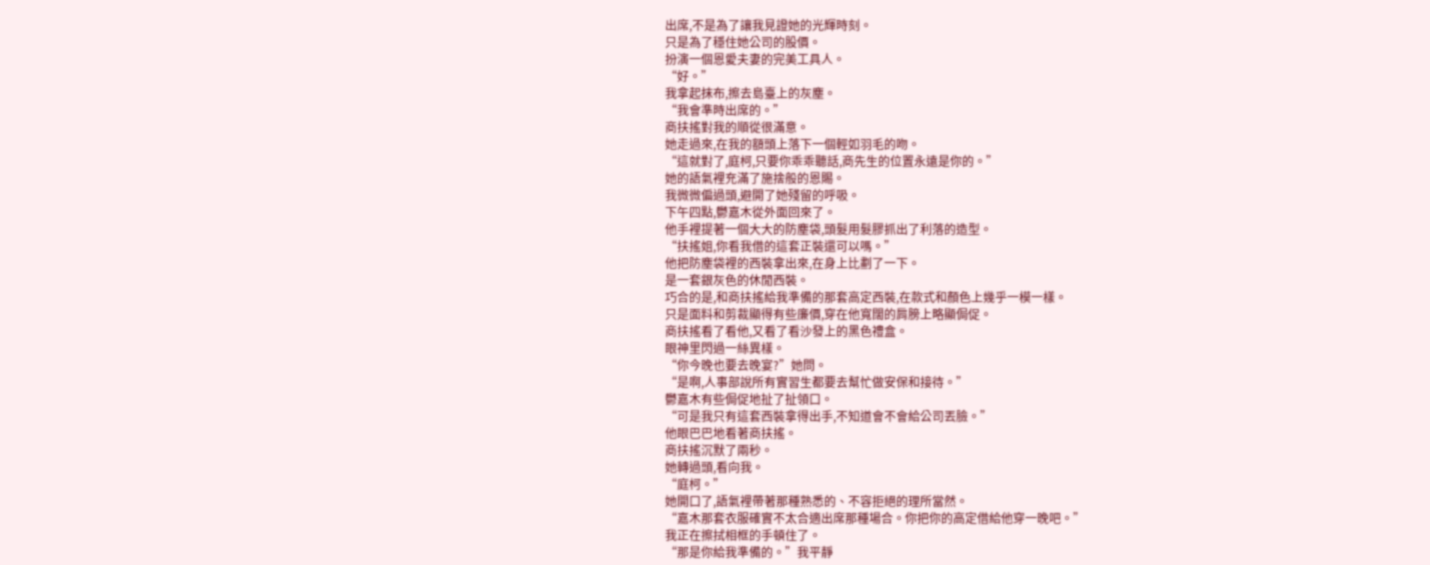出席,不是為了讓我見證她的光輝時刻。
只是為了穩住她公司的股價。
扮演一個恩愛夫妻的完美工具人。
“好。”
我拿起抹布,擦去島臺上的灰塵。
“我會準時出席的。”
商扶搖對我的順從很滿意。
她走過來,在我的額頭上落下一個輕如羽毛的吻。
“這就對了,庭柯,只要你乖乖聽話,商先生的位置永遠是你的。”
她的語氣裡充滿了施捨般的恩賜。
我微微偏過頭,避開了她殘留的呼吸。
下午四點,鬱嘉木從外面回來了。
他手裡提著一個大大的防塵袋,頭髮用髮膠抓出了利落的造型。
“扶搖姐,你看我借的這套正裝還可以嗎。”
他把防塵袋裡的西裝拿出來,在身上比劃了一下。
是一套銀灰色的休閒西裝。
巧合的是,和商扶搖給我準備的那套高定西裝,在款式和顏色上幾乎一模一樣。
只是面料和剪裁顯得有些廉價,穿在他寬闊的肩膀上略顯侷促。
商扶搖看了看他,又看了看沙發上的黑色禮盒。
眼神里閃過一絲異樣。
“你今晚也要去晚宴?”她問。
“是啊,人事部說所有實習生都要去幫忙做安保和接待。”
鬱嘉木有些侷促地扯了扯領口。
“可是我只有這套西裝拿得出手,不知道會不會給公司丟臉。”
他眼巴巴地看著商扶搖。
商扶搖沉默了兩秒。
她轉過頭,看向我。
“庭柯。”
她開口了,語氣裡帶著那種熟悉的、不容拒絕的理所當然。
“嘉木那套衣服確實不太合適出席那種場合。你把你的高定借給他穿一晚吧。”
我正在擦拭相框的手頓住了。
“那是你給我準備的。”我平靜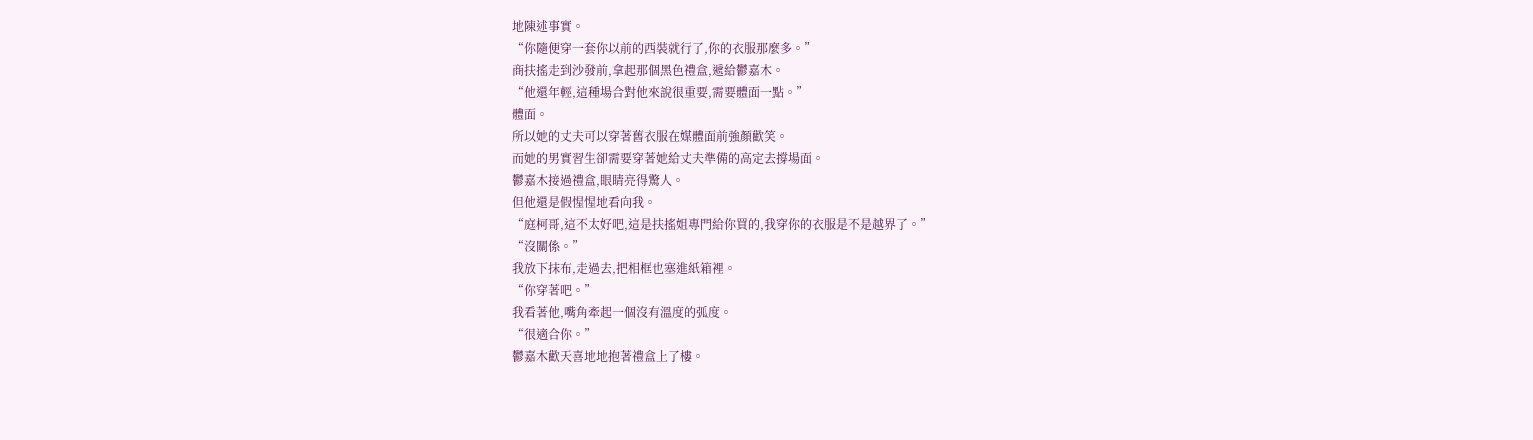地陳述事實。
“你隨便穿一套你以前的西裝就行了,你的衣服那麼多。”
商扶搖走到沙發前,拿起那個黑色禮盒,遞給鬱嘉木。
“他還年輕,這種場合對他來說很重要,需要體面一點。”
體面。
所以她的丈夫可以穿著舊衣服在媒體面前強顏歡笑。
而她的男實習生卻需要穿著她給丈夫準備的高定去撐場面。
鬱嘉木接過禮盒,眼睛亮得驚人。
但他還是假惺惺地看向我。
“庭柯哥,這不太好吧,這是扶搖姐專門給你買的,我穿你的衣服是不是越界了。”
“沒關係。”
我放下抹布,走過去,把相框也塞進紙箱裡。
“你穿著吧。”
我看著他,嘴角牽起一個沒有溫度的弧度。
“很適合你。”
鬱嘉木歡天喜地地抱著禮盒上了樓。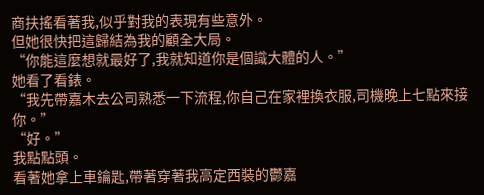商扶搖看著我,似乎對我的表現有些意外。
但她很快把這歸結為我的顧全大局。
“你能這麼想就最好了,我就知道你是個識大體的人。”
她看了看錶。
“我先帶嘉木去公司熟悉一下流程,你自己在家裡換衣服,司機晚上七點來接你。”
“好。”
我點點頭。
看著她拿上車鑰匙,帶著穿著我高定西裝的鬱嘉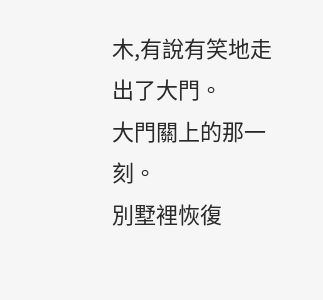木,有說有笑地走出了大門。
大門關上的那一刻。
別墅裡恢復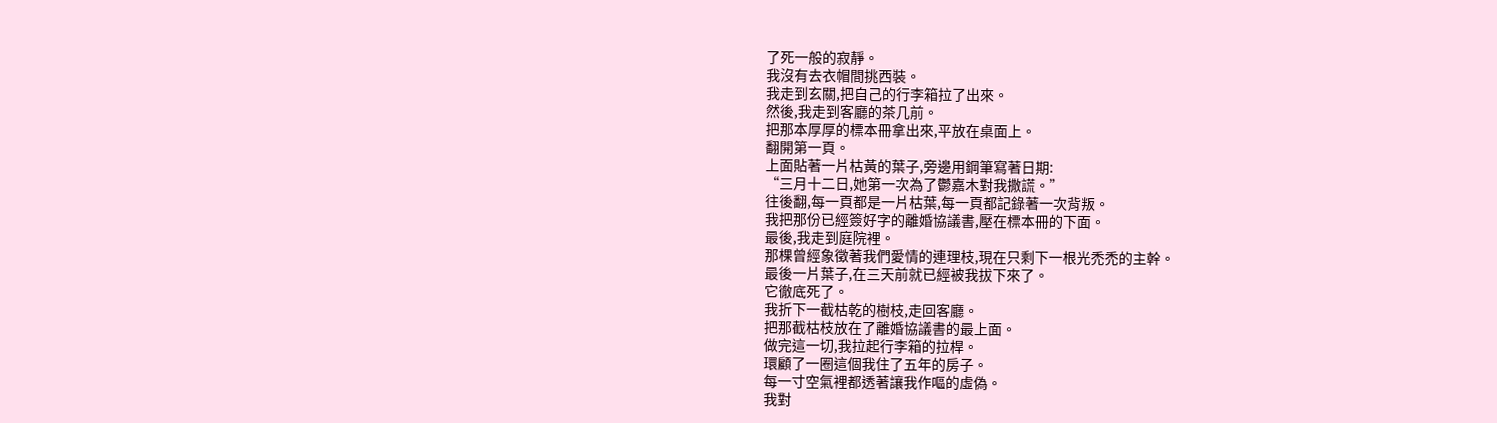了死一般的寂靜。
我沒有去衣帽間挑西裝。
我走到玄關,把自己的行李箱拉了出來。
然後,我走到客廳的茶几前。
把那本厚厚的標本冊拿出來,平放在桌面上。
翻開第一頁。
上面貼著一片枯黃的葉子,旁邊用鋼筆寫著日期:
“三月十二日,她第一次為了鬱嘉木對我撒謊。”
往後翻,每一頁都是一片枯葉,每一頁都記錄著一次背叛。
我把那份已經簽好字的離婚協議書,壓在標本冊的下面。
最後,我走到庭院裡。
那棵曾經象徵著我們愛情的連理枝,現在只剩下一根光禿禿的主幹。
最後一片葉子,在三天前就已經被我拔下來了。
它徹底死了。
我折下一截枯乾的樹枝,走回客廳。
把那截枯枝放在了離婚協議書的最上面。
做完這一切,我拉起行李箱的拉桿。
環顧了一圈這個我住了五年的房子。
每一寸空氣裡都透著讓我作嘔的虛偽。
我對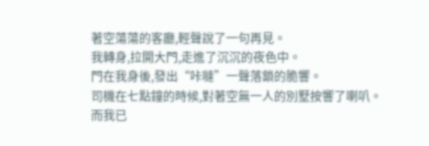著空蕩蕩的客廳,輕聲說了一句再見。
我轉身,拉開大門,走進了沉沉的夜色中。
門在我身後,發出“咔噠”一聲落鎖的脆響。
司機在七點鐘的時候,對著空無一人的別墅按響了喇叭。
而我已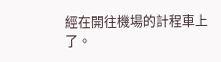經在開往機場的計程車上了。